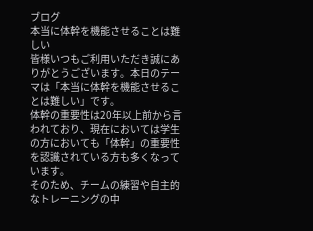ブログ
本当に体幹を機能させることは難しい
皆様いつもご利用いただき誠にありがとうございます。本日のテーマは「本当に体幹を機能させることは難しい」です。
体幹の重要性は20年以上前から言われており、現在においては学生の方においても「体幹」の重要性を認識されている方も多くなっています。
そのため、チームの練習や自主的なトレーニングの中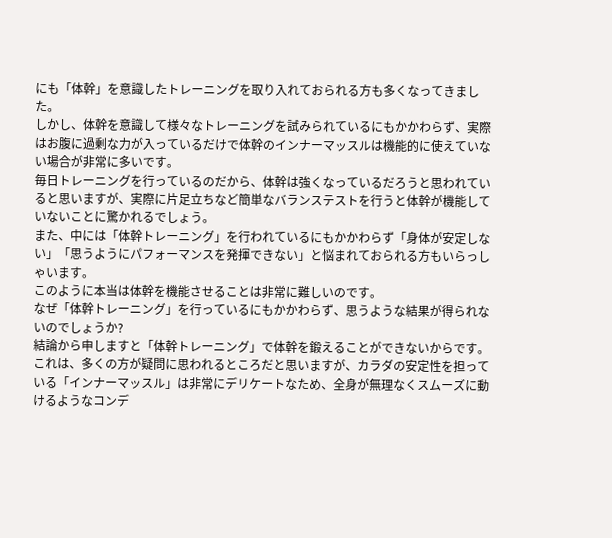にも「体幹」を意識したトレーニングを取り入れておられる方も多くなってきました。
しかし、体幹を意識して様々なトレーニングを試みられているにもかかわらず、実際はお腹に過剰な力が入っているだけで体幹のインナーマッスルは機能的に使えていない場合が非常に多いです。
毎日トレーニングを行っているのだから、体幹は強くなっているだろうと思われていると思いますが、実際に片足立ちなど簡単なバランステストを行うと体幹が機能していないことに驚かれるでしょう。
また、中には「体幹トレーニング」を行われているにもかかわらず「身体が安定しない」「思うようにパフォーマンスを発揮できない」と悩まれておられる方もいらっしゃいます。
このように本当は体幹を機能させることは非常に難しいのです。
なぜ「体幹トレーニング」を行っているにもかかわらず、思うような結果が得られないのでしょうか?
結論から申しますと「体幹トレーニング」で体幹を鍛えることができないからです。
これは、多くの方が疑問に思われるところだと思いますが、カラダの安定性を担っている「インナーマッスル」は非常にデリケートなため、全身が無理なくスムーズに動けるようなコンデ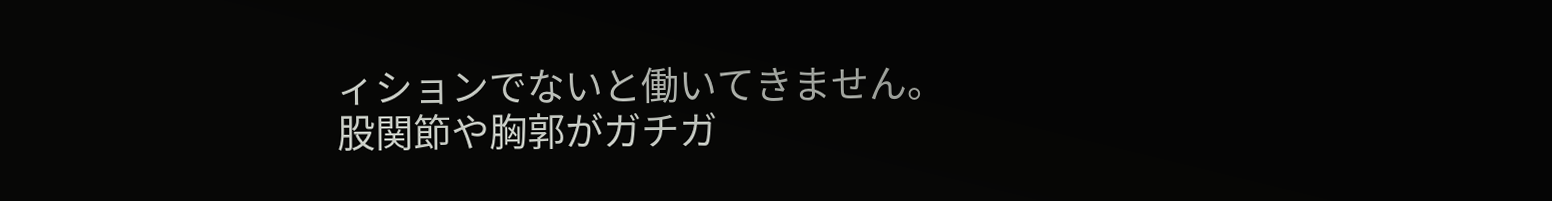ィションでないと働いてきません。
股関節や胸郭がガチガ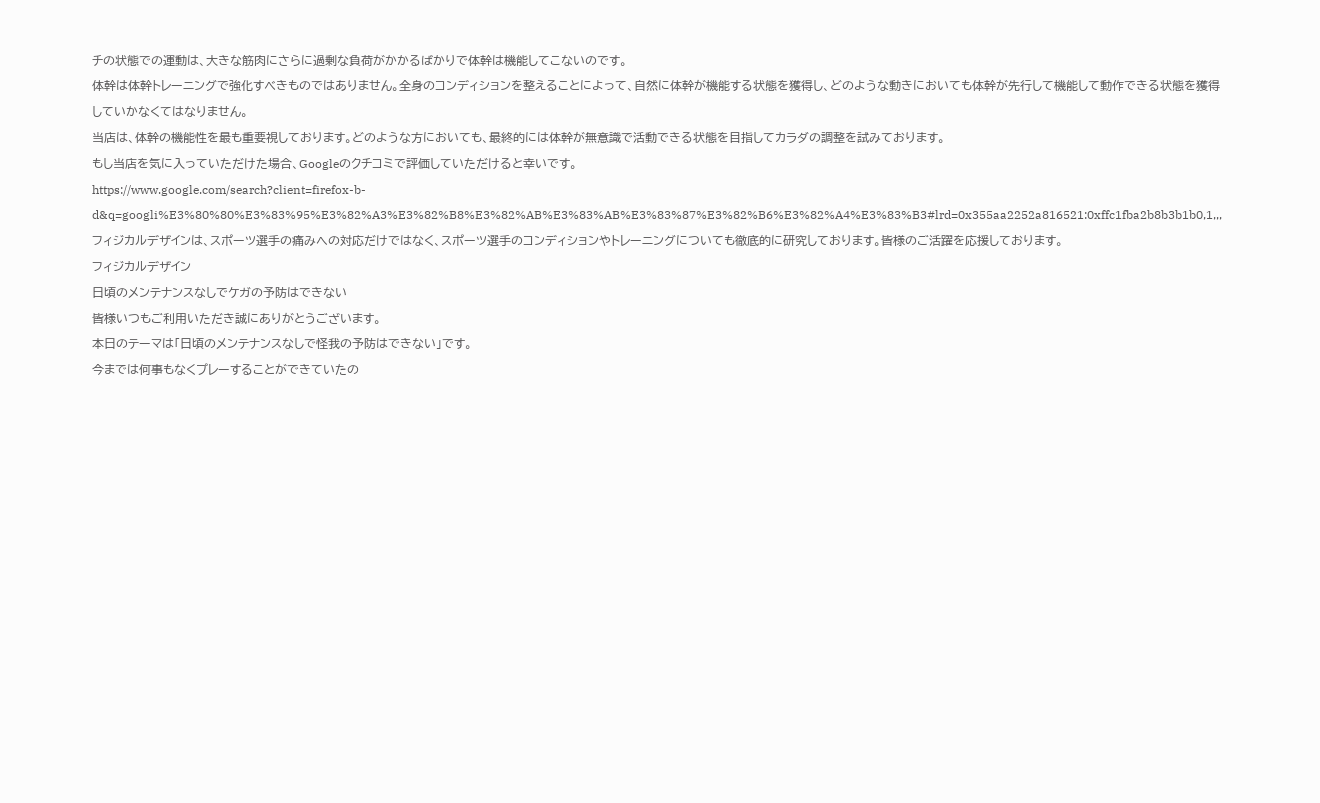チの状態での運動は、大きな筋肉にさらに過剰な負荷がかかるばかりで体幹は機能してこないのです。
体幹は体幹トレーニングで強化すべきものではありません。全身のコンディションを整えることによって、自然に体幹が機能する状態を獲得し、どのような動きにおいても体幹が先行して機能して動作できる状態を獲得していかなくてはなりません。
当店は、体幹の機能性を最も重要視しております。どのような方においても、最終的には体幹が無意識で活動できる状態を目指してカラダの調整を試みております。
もし当店を気に入っていただけた場合、Googleのクチコミで評価していただけると幸いです。
https://www.google.com/search?client=firefox-b-d&q=googli%E3%80%80%E3%83%95%E3%82%A3%E3%82%B8%E3%82%AB%E3%83%AB%E3%83%87%E3%82%B6%E3%82%A4%E3%83%B3#lrd=0x355aa2252a816521:0xffc1fba2b8b3b1b0,1,,,
フィジカルデザインは、スポーツ選手の痛みへの対応だけではなく、スポーツ選手のコンディションやトレーニングについても徹底的に研究しております。皆様のご活躍を応援しております。
フィジカルデザイン
日頃のメンテナンスなしでケガの予防はできない
皆様いつもご利用いただき誠にありがとうございます。
本日のテーマは「日頃のメンテナンスなしで怪我の予防はできない」です。
今までは何事もなくプレーすることができていたの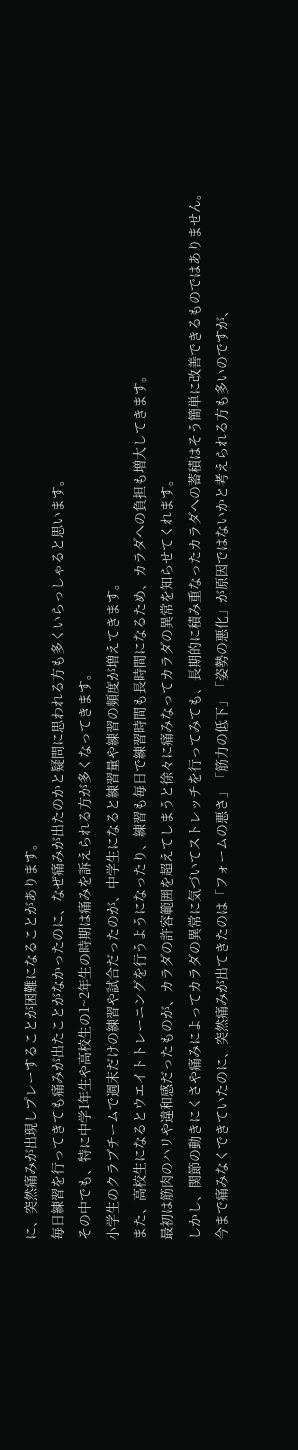に、突然痛みが出現しプレーすることが困難になることがあります。
毎日練習を行ってきても痛みが出たことがなかったのに、なぜ痛みが出たのかと疑問に思われる方も多くいらっしゃると思います。
その中でも、特に中学1年生や高校生の1~2年生の時期は痛みを訴えられる方が多くなってきます。
小学生のクラブチームで週末だけの練習や試合だったのが、中学生になると練習量や練習の頻度が増えてきます。
また、高校生になるとウエイトトレーニングを行うようになったり、練習も毎日で練習時間も長時間になるため、カラダへの負担も増大してきます。
最初は筋肉のハリや違和感だったものが、カラダの許容範囲を超えてしまうと徐々に痛みなってカラダの異常を知らせてくれます。
しかし、関節の動きにくさや痛みによってカラダの異常に気づいてストレッチを行ってみても、長期的に積み重なったカラダへの蓄積はそう簡単に改善できるものではありません。
今まで痛みなくできていたのに、突然痛みが出てきたのは「フォームの悪さ」「筋力の低下」「姿勢の悪化」が原因ではないかと考えられる方も多いのですが、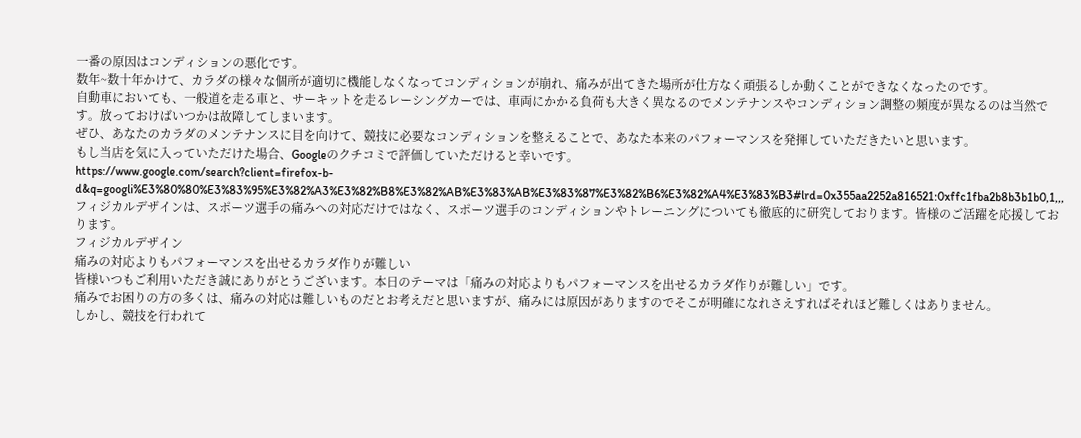一番の原因はコンディションの悪化です。
数年~数十年かけて、カラダの様々な個所が適切に機能しなくなってコンディションが崩れ、痛みが出てきた場所が仕方なく頑張るしか動くことができなくなったのです。
自動車においても、一般道を走る車と、サーキットを走るレーシングカーでは、車両にかかる負荷も大きく異なるのでメンテナンスやコンディション調整の頻度が異なるのは当然です。放っておけばいつかは故障してしまいます。
ぜひ、あなたのカラダのメンテナンスに目を向けて、競技に必要なコンディションを整えることで、あなた本来のパフォーマンスを発揮していただきたいと思います。
もし当店を気に入っていただけた場合、Googleのクチコミで評価していただけると幸いです。
https://www.google.com/search?client=firefox-b-d&q=googli%E3%80%80%E3%83%95%E3%82%A3%E3%82%B8%E3%82%AB%E3%83%AB%E3%83%87%E3%82%B6%E3%82%A4%E3%83%B3#lrd=0x355aa2252a816521:0xffc1fba2b8b3b1b0,1,,,
フィジカルデザインは、スポーツ選手の痛みへの対応だけではなく、スポーツ選手のコンディションやトレーニングについても徹底的に研究しております。皆様のご活躍を応援しております。
フィジカルデザイン
痛みの対応よりもパフォーマンスを出せるカラダ作りが難しい
皆様いつもご利用いただき誠にありがとうございます。本日のテーマは「痛みの対応よりもパフォーマンスを出せるカラダ作りが難しい」です。
痛みでお困りの方の多くは、痛みの対応は難しいものだとお考えだと思いますが、痛みには原因がありますのでそこが明確になれさえすればそれほど難しくはありません。
しかし、競技を行われて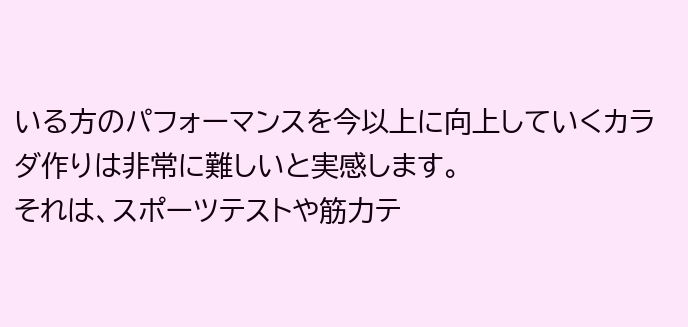いる方のパフォーマンスを今以上に向上していくカラダ作りは非常に難しいと実感します。
それは、スポーツテストや筋力テ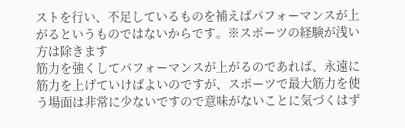ストを行い、不足しているものを補えばパフォーマンスが上がるというものではないからです。※スポーツの経験が浅い方は除きます
筋力を強くしてパフォーマンスが上がるのであれば、永遠に筋力を上げていけばよいのですが、スポーツで最大筋力を使う場面は非常に少ないですので意味がないことに気づくはず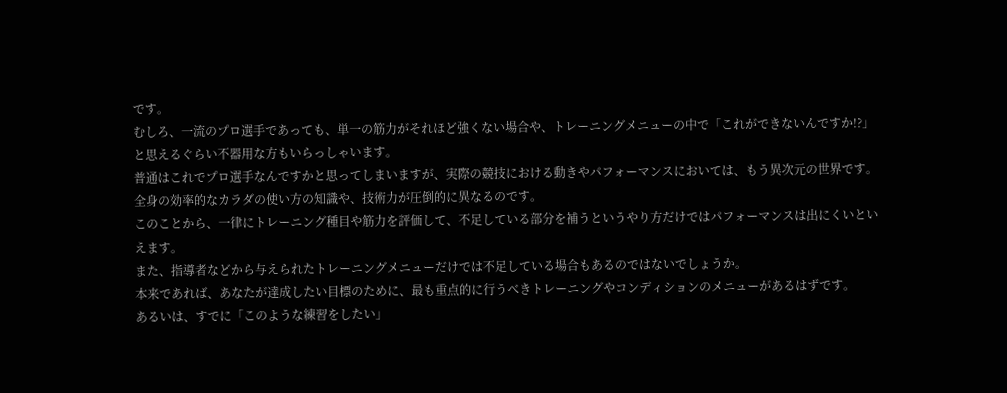です。
むしろ、一流のプロ選手であっても、単一の筋力がそれほど強くない場合や、トレーニングメニューの中で「これができないんですか!?」と思えるぐらい不器用な方もいらっしゃいます。
普通はこれでプロ選手なんですかと思ってしまいますが、実際の競技における動きやパフォーマンスにおいては、もう異次元の世界です。
全身の効率的なカラダの使い方の知識や、技術力が圧倒的に異なるのです。
このことから、一律にトレーニング種目や筋力を評価して、不足している部分を補うというやり方だけではパフォーマンスは出にくいといえます。
また、指導者などから与えられたトレーニングメニューだけでは不足している場合もあるのではないでしょうか。
本来であれば、あなたが達成したい目標のために、最も重点的に行うべきトレーニングやコンディションのメニューがあるはずです。
あるいは、すでに「このような練習をしたい」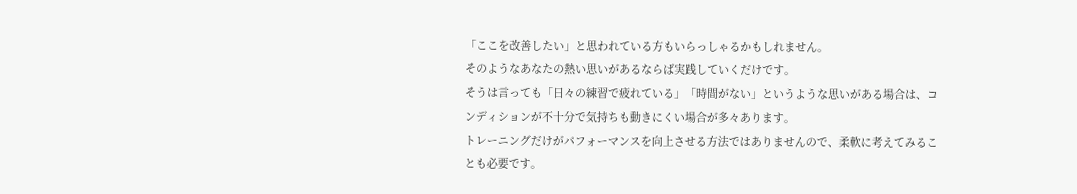「ここを改善したい」と思われている方もいらっしゃるかもしれません。
そのようなあなたの熱い思いがあるならば実践していくだけです。
そうは言っても「日々の練習で疲れている」「時間がない」というような思いがある場合は、コンディションが不十分で気持ちも動きにくい場合が多々あります。
トレーニングだけがパフォーマンスを向上させる方法ではありませんので、柔軟に考えてみることも必要です。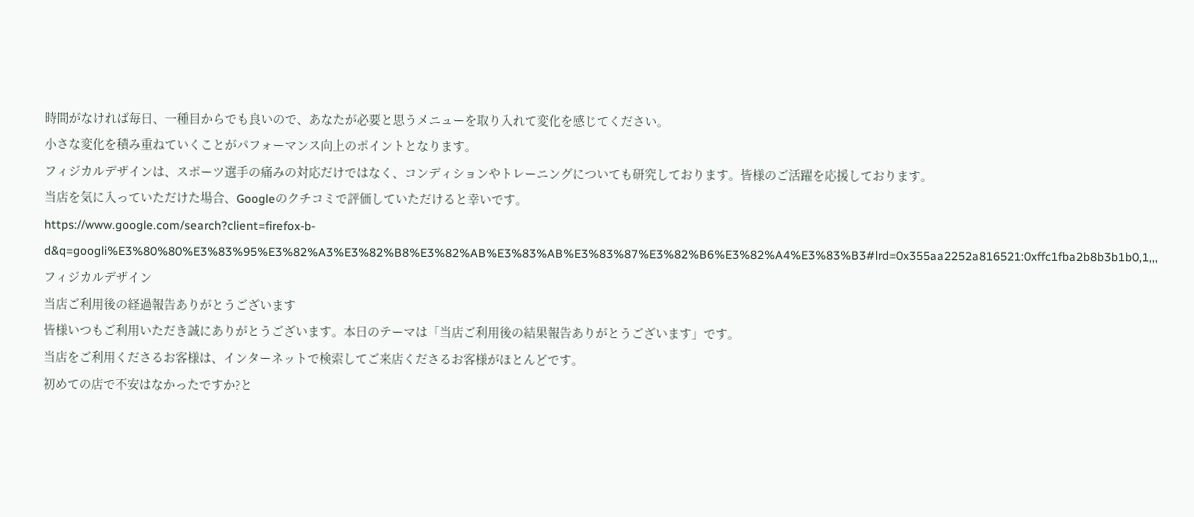時間がなければ毎日、一種目からでも良いので、あなたが必要と思うメニューを取り入れて変化を感じてください。
小さな変化を積み重ねていくことがパフォーマンス向上のポイントとなります。
フィジカルデザインは、スポーツ選手の痛みの対応だけではなく、コンディションやトレーニングについても研究しております。皆様のご活躍を応援しております。
当店を気に入っていただけた場合、Googleのクチコミで評価していただけると幸いです。
https://www.google.com/search?client=firefox-b-d&q=googli%E3%80%80%E3%83%95%E3%82%A3%E3%82%B8%E3%82%AB%E3%83%AB%E3%83%87%E3%82%B6%E3%82%A4%E3%83%B3#lrd=0x355aa2252a816521:0xffc1fba2b8b3b1b0,1,,,
フィジカルデザイン
当店ご利用後の経過報告ありがとうございます
皆様いつもご利用いただき誠にありがとうございます。本日のテーマは「当店ご利用後の結果報告ありがとうございます」です。
当店をご利用くださるお客様は、インターネットで検索してご来店くださるお客様がほとんどです。
初めての店で不安はなかったですか?と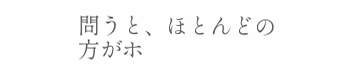問うと、ほとんどの方がホ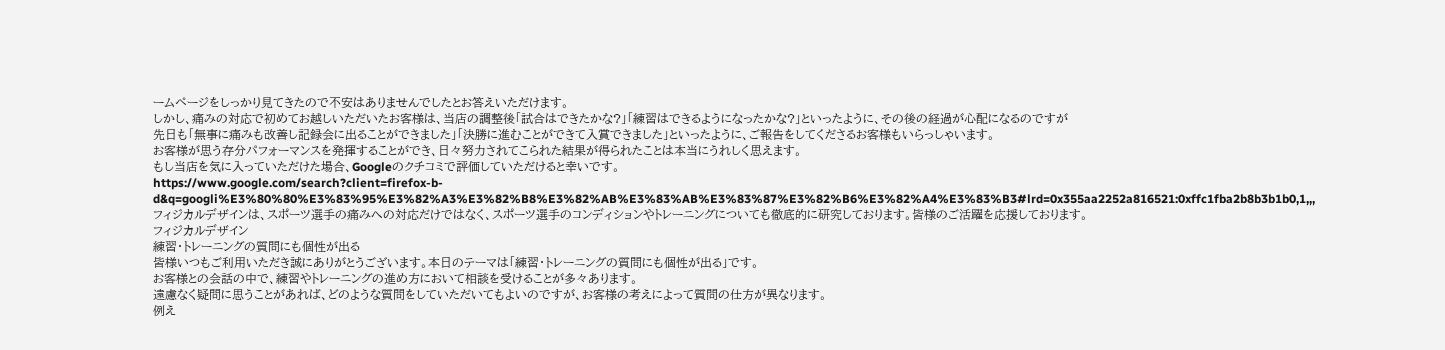ームページをしっかり見てきたので不安はありませんでしたとお答えいただけます。
しかし、痛みの対応で初めてお越しいただいたお客様は、当店の調整後「試合はできたかな?」「練習はできるようになったかな?」といったように、その後の経過が心配になるのですが
先日も「無事に痛みも改善し記録会に出ることができました」「決勝に進むことができて入賞できました」といったように、ご報告をしてくださるお客様もいらっしゃいます。
お客様が思う存分パフォーマンスを発揮することができ、日々努力されてこられた結果が得られたことは本当にうれしく思えます。
もし当店を気に入っていただけた場合、Googleのクチコミで評価していただけると幸いです。
https://www.google.com/search?client=firefox-b-d&q=googli%E3%80%80%E3%83%95%E3%82%A3%E3%82%B8%E3%82%AB%E3%83%AB%E3%83%87%E3%82%B6%E3%82%A4%E3%83%B3#lrd=0x355aa2252a816521:0xffc1fba2b8b3b1b0,1,,,
フィジカルデザインは、スポーツ選手の痛みへの対応だけではなく、スポーツ選手のコンディションやトレーニングについても徹底的に研究しております。皆様のご活躍を応援しております。
フィジカルデザイン
練習・トレーニングの質問にも個性が出る
皆様いつもご利用いただき誠にありがとうございます。本日のテーマは「練習・トレーニングの質問にも個性が出る」です。
お客様との会話の中で、練習やトレーニングの進め方において相談を受けることが多々あります。
遠慮なく疑問に思うことがあれば、どのような質問をしていただいてもよいのですが、お客様の考えによって質問の仕方が異なります。
例え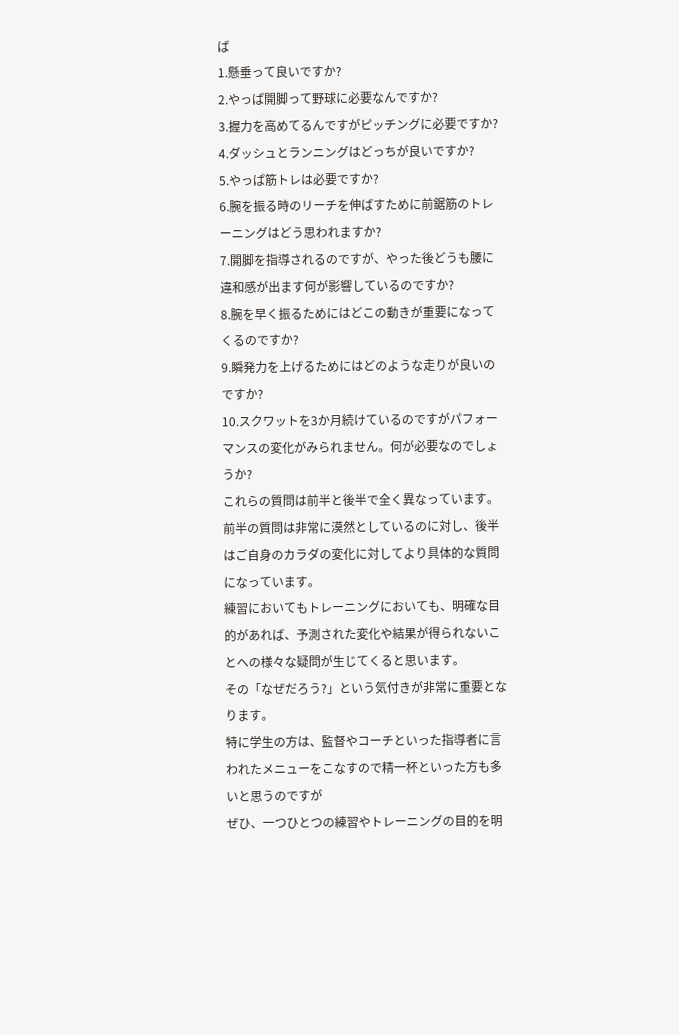ば
1.懸垂って良いですか?
2.やっぱ開脚って野球に必要なんですか?
3.握力を高めてるんですがピッチングに必要ですか?
4.ダッシュとランニングはどっちが良いですか?
5.やっぱ筋トレは必要ですか?
6.腕を振る時のリーチを伸ばすために前鋸筋のトレーニングはどう思われますか?
7.開脚を指導されるのですが、やった後どうも腰に違和感が出ます何が影響しているのですか?
8.腕を早く振るためにはどこの動きが重要になってくるのですか?
9.瞬発力を上げるためにはどのような走りが良いのですか?
10.スクワットを3か月続けているのですがパフォーマンスの変化がみられません。何が必要なのでしょうか?
これらの質問は前半と後半で全く異なっています。前半の質問は非常に漠然としているのに対し、後半はご自身のカラダの変化に対してより具体的な質問になっています。
練習においてもトレーニングにおいても、明確な目的があれば、予測された変化や結果が得られないことへの様々な疑問が生じてくると思います。
その「なぜだろう?」という気付きが非常に重要となります。
特に学生の方は、監督やコーチといった指導者に言われたメニューをこなすので精一杯といった方も多いと思うのですが
ぜひ、一つひとつの練習やトレーニングの目的を明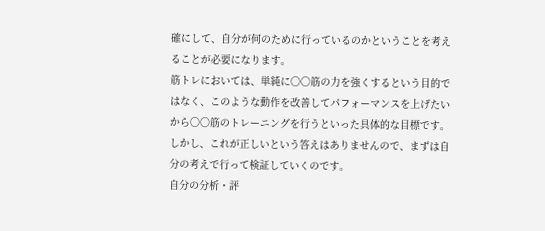確にして、自分が何のために行っているのかということを考えることが必要になります。
筋トレにおいては、単純に〇〇筋の力を強くするという目的ではなく、このような動作を改善してパフォーマンスを上げたいから〇〇筋のトレーニングを行うといった具体的な目標です。
しかし、これが正しいという答えはありませんので、まずは自分の考えで行って検証していくのです。
自分の分析・評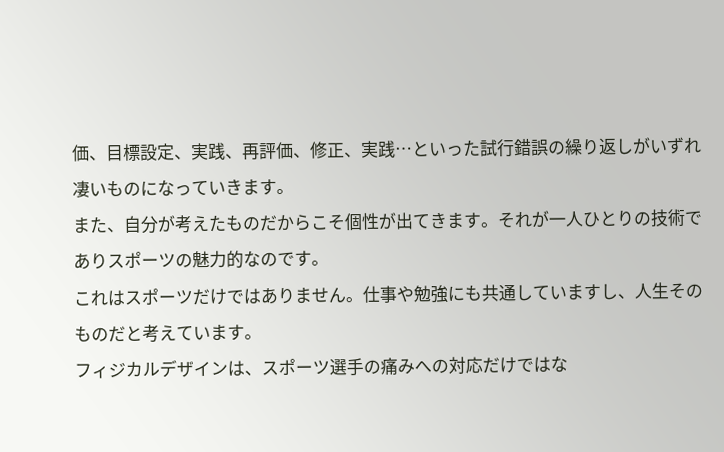価、目標設定、実践、再評価、修正、実践…といった試行錯誤の繰り返しがいずれ凄いものになっていきます。
また、自分が考えたものだからこそ個性が出てきます。それが一人ひとりの技術でありスポーツの魅力的なのです。
これはスポーツだけではありません。仕事や勉強にも共通していますし、人生そのものだと考えています。
フィジカルデザインは、スポーツ選手の痛みへの対応だけではな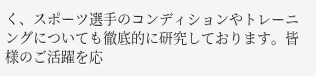く、スポーツ選手のコンディションやトレーニングについても徹底的に研究しております。皆様のご活躍を応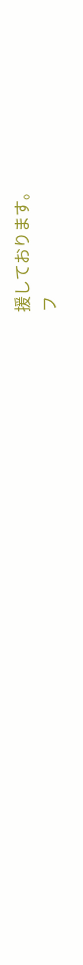援しております。
フ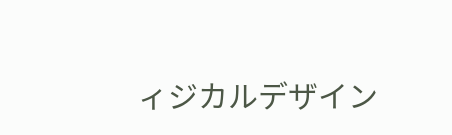ィジカルデザイン